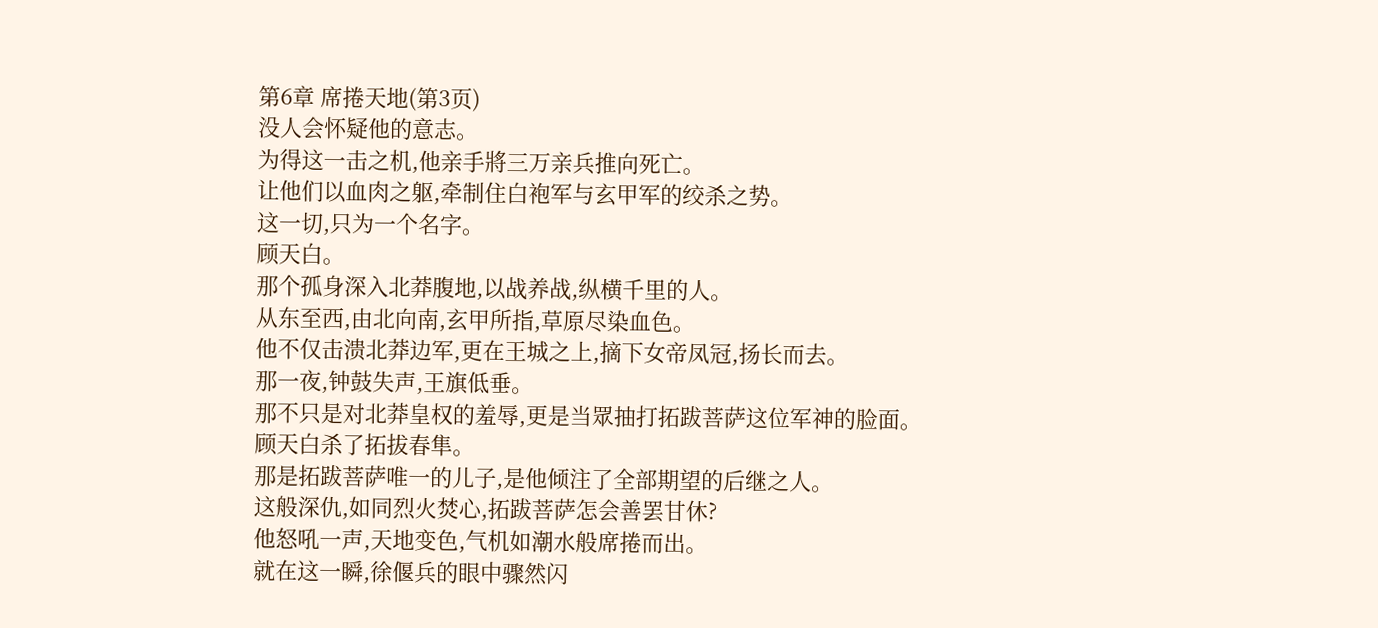第6章 席捲天地(第3页)
没人会怀疑他的意志。
为得这一击之机,他亲手將三万亲兵推向死亡。
让他们以血肉之躯,牵制住白袍军与玄甲军的绞杀之势。
这一切,只为一个名字。
顾天白。
那个孤身深入北莽腹地,以战养战,纵横千里的人。
从东至西,由北向南,玄甲所指,草原尽染血色。
他不仅击溃北莽边军,更在王城之上,摘下女帝凤冠,扬长而去。
那一夜,钟鼓失声,王旗低垂。
那不只是对北莽皇权的羞辱,更是当眾抽打拓跋菩萨这位军神的脸面。
顾天白杀了拓拔春隼。
那是拓跋菩萨唯一的儿子,是他倾注了全部期望的后继之人。
这般深仇,如同烈火焚心,拓跋菩萨怎会善罢甘休?
他怒吼一声,天地变色,气机如潮水般席捲而出。
就在这一瞬,徐偃兵的眼中骤然闪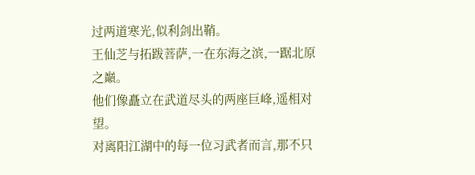过两道寒光,似利剑出鞘。
王仙芝与拓跋菩萨,一在东海之滨,一踞北原之巔。
他们像矗立在武道尽头的两座巨峰,遥相对望。
对离阳江湖中的每一位习武者而言,那不只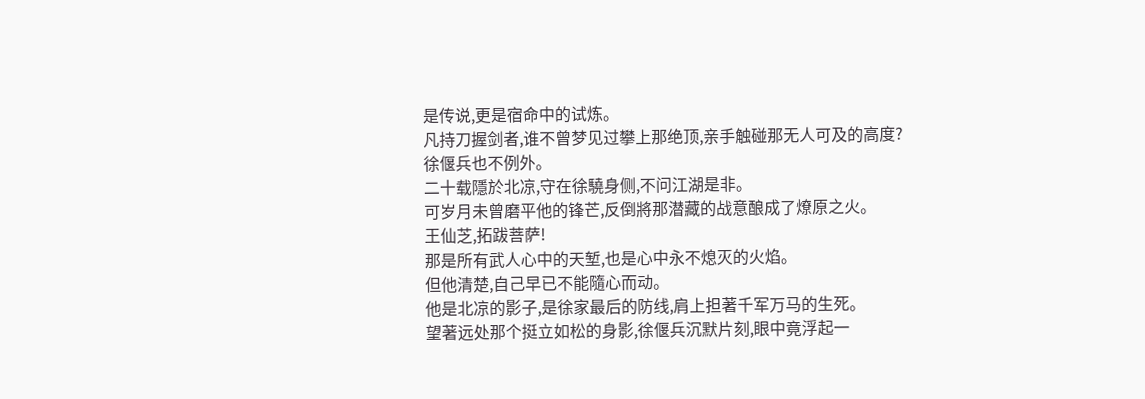是传说,更是宿命中的试炼。
凡持刀握剑者,谁不曾梦见过攀上那绝顶,亲手触碰那无人可及的高度?
徐偃兵也不例外。
二十载隱於北凉,守在徐驍身侧,不问江湖是非。
可岁月未曾磨平他的锋芒,反倒將那潜藏的战意酿成了燎原之火。
王仙芝,拓跋菩萨!
那是所有武人心中的天堑,也是心中永不熄灭的火焰。
但他清楚,自己早已不能隨心而动。
他是北凉的影子,是徐家最后的防线,肩上担著千军万马的生死。
望著远处那个挺立如松的身影,徐偃兵沉默片刻,眼中竟浮起一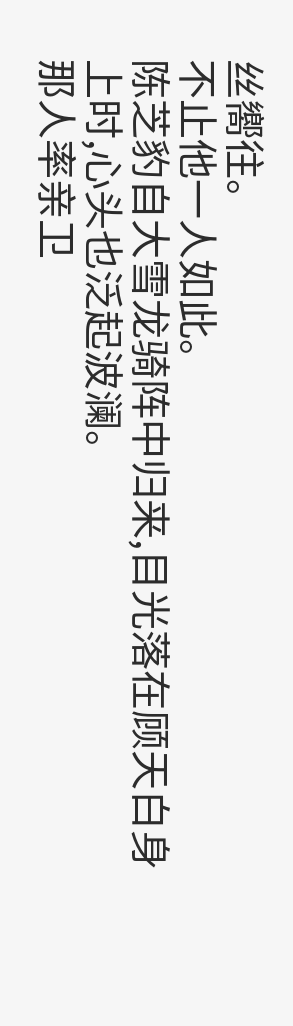丝嚮往。
不止他一人如此。
陈芝豹自大雪龙骑阵中归来,目光落在顾天白身上时,心头也泛起波澜。
那人率亲卫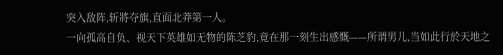突入敌阵,斩將夺旗,直面北莽第一人。
一向孤高自负、视天下英雄如无物的陈芝豹,竟在那一刻生出感慨——所谓男儿,当如此行於天地之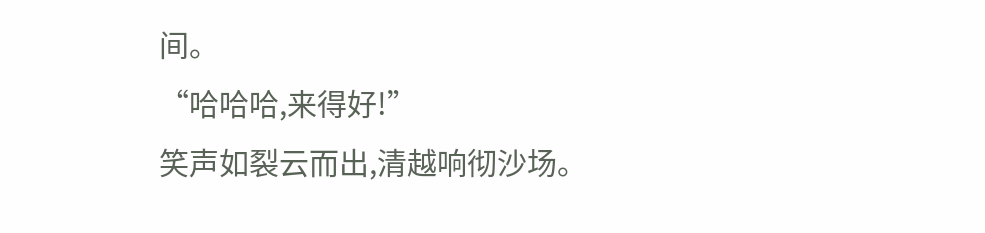间。
“哈哈哈,来得好!”
笑声如裂云而出,清越响彻沙场。